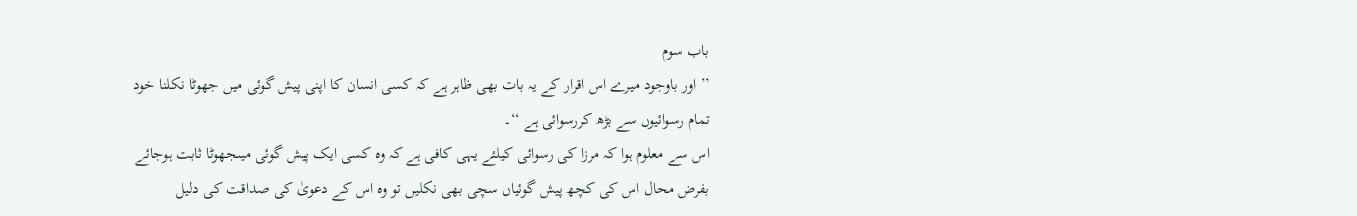باب سوم
’’ اور باوجود میرے اس اقرار کے یہ بات بھی ظاہر ہے کہ کسی انسان کا اپنی پیش گوئی میں جھوٹا نکلنا خود تمام رسوائیوں سے بڑھ کررسوائی ہے ‘‘۔
اس سے معلوم ہوا کہ مرزا کی رسوائی کیلئے یہی کافی ہے کہ وہ کسی ایک پیش گوئی میںجھوٹا ثابت ہوجائے بفرض محال اس کی کچھ پیش گوئیاں سچی بھی نکلیں تو وہ اس کے دعویٰ کی صداقت کی دلیل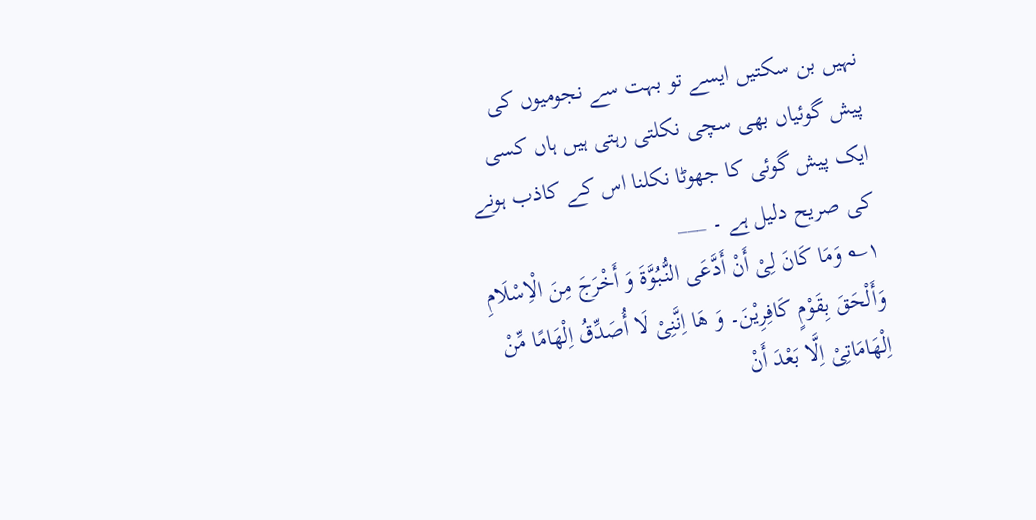نہیں بن سکتیں ایسے تو بہت سے نجومیوں کی پیش گوئیاں بھی سچی نکلتی رہتی ہیں ہاں کسی ایک پیش گوئی کا جھوٹا نکلنا اس کے کاذب ہونے کی صریح دلیل ہے ۔ ___
۱؎ وَمَا کَانَ لِیْ أَنْ أَدَّعَی النُّبُوَّۃَ وَ أَخْرَجَ مِنَ الْاِسْلَامِ وَأَلْحَقَ بِقَوْمٍ کَافِرِیْنَ۔ وَ ھَا اِنَّنِیْ لَا أُصَدِّقُ اِلْھَامًا مِّنْ اِلْھَامَاتِیْ اِلَّا بَعْدَ أَنْ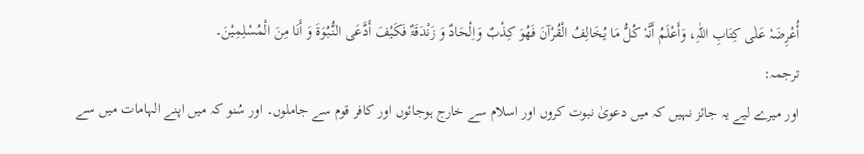أُعْرِضَہٗ عَلٰی کِتَابِ اللّٰہِ، وَأَعْلَمُ أَنَّہٗ کُلُّ مَا یُخَالِفُ الْقُرْآنَ فَھُوَ کِذْبٌ وَاِلْحَادٌ وَ زَنْدَقَۃٌ فَکَیْفَ أَدَّعَی النُّبُوَۃَ وَ أَنَا مِنَ الْمُسْلِمِیْنَ۔
ترجمہ:
اور میرے لیے یہ جائز نہیں کہ میں دعویٰ نبوت کروں اور اسلام سے خارج ہوجائوں اور کافر قوم سے جاملوں۔ اور سُنو کہ میں اپنے الہامات میں سے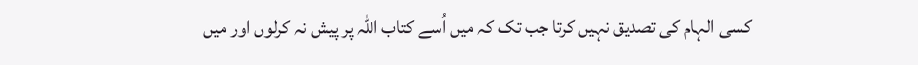کسی الہام کی تصدیق نہیں کرتا جب تک کہ میں اُسے کتاب اللہ پر پیش نہ کرلوں اور میں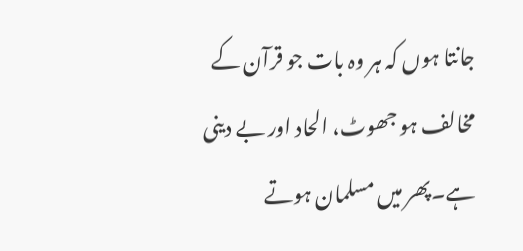جانتا ہوں کہ ہر وہ بات جو قرآن کے مخالف ہو جھوٹ، الحاد اور بے دینی ہے۔پھر میں مسلمان ہوتے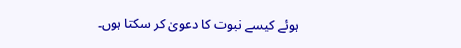ہوئے کیسے نبوت کا دعویٰ کر سکتا ہوں۔